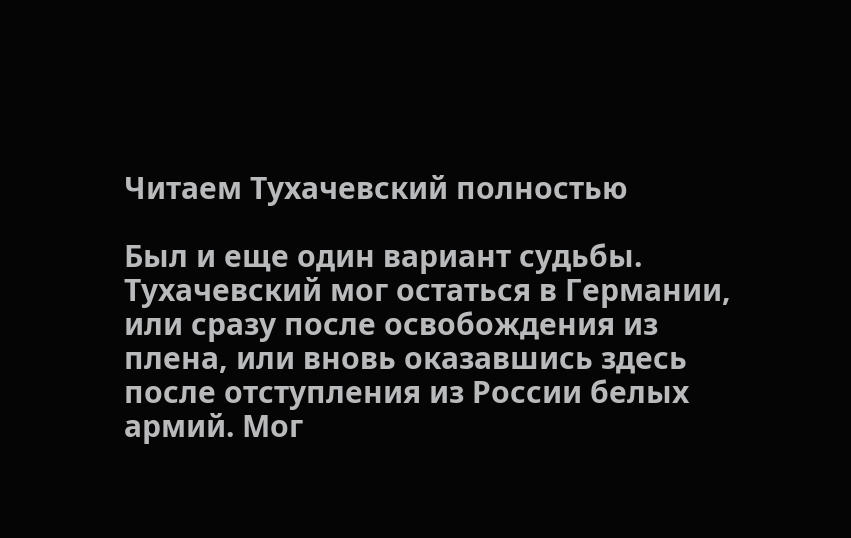Читаем Тухачевский полностью

Был и еще один вариант судьбы. Тухачевский мог остаться в Германии, или сразу после освобождения из плена, или вновь оказавшись здесь после отступления из России белых армий. Мог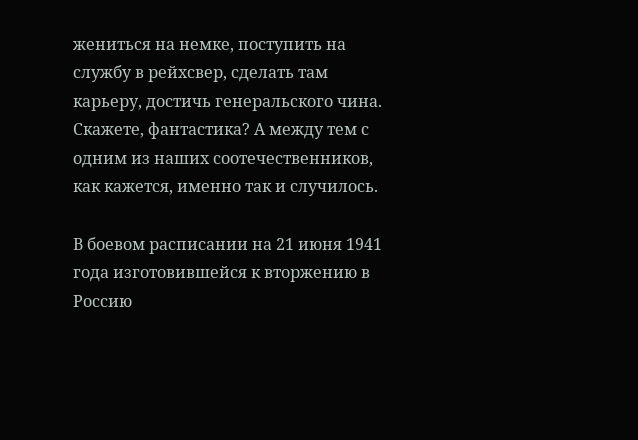жениться на немке, поступить на службу в рейхсвер, сделать там карьеру, достичь генеральского чина. Скажете, фантастика? А между тем с одним из наших соотечественников, как кажется, именно так и случилось.

В боевом расписании на 21 июня 1941 года изготовившейся к вторжению в Россию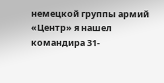немецкой группы армий «Центр» я нашел командира 31-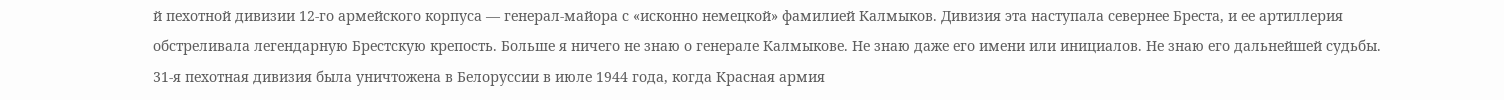й пехотной дивизии 12-го армейского корпуса — генерал-майора с «исконно немецкой» фамилией Калмыков. Дивизия эта наступала севернее Бреста, и ее артиллерия обстреливала легендарную Брестскую крепость. Больше я ничего не знаю о генерале Калмыкове. Не знаю даже его имени или инициалов. Не знаю его дальнейшей судьбы. 31-я пехотная дивизия была уничтожена в Белоруссии в июле 1944 года, когда Красная армия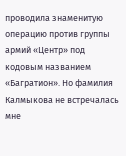проводила знаменитую операцию против группы армий «Центр» под кодовым названием «Багратион». Но фамилия Калмыкова не встречалась мне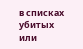в списках убитых или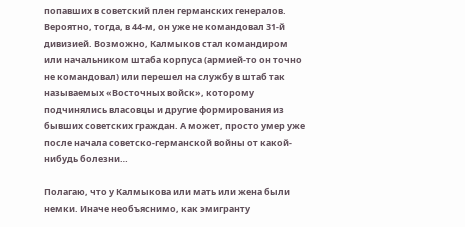попавших в советский плен германских генералов. Вероятно, тогда, в 44-м, он уже не командовал 31-й дивизией. Возможно, Калмыков стал командиром или начальником штаба корпуса (армией-то он точно не командовал) или перешел на службу в штаб так называемых «Восточных войск», которому подчинялись власовцы и другие формирования из бывших советских граждан. А может, просто умер уже после начала советско-германской войны от какой-нибудь болезни…

Полагаю, что у Калмыкова или мать или жена были немки. Иначе необъяснимо, как эмигранту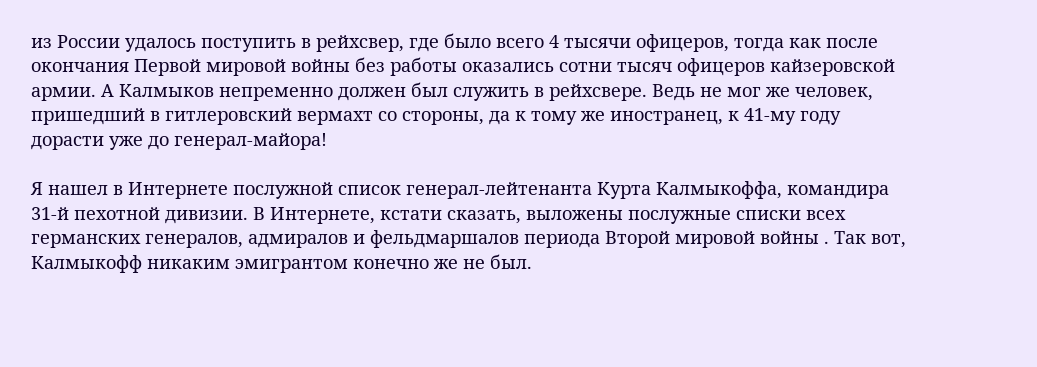из России удалось поступить в рейхсвер, где было всего 4 тысячи офицеров, тогда как после окончания Первой мировой войны без работы оказались сотни тысяч офицеров кайзеровской армии. А Калмыков непременно должен был служить в рейхсвере. Ведь не мог же человек, пришедший в гитлеровский вермахт со стороны, да к тому же иностранец, к 41-му году дорасти уже до генерал-майора!

Я нашел в Интернете послужной список генерал-лейтенанта Курта Калмыкоффа, командира 31-й пехотной дивизии. В Интернете, кстати сказать, выложены послужные списки всех германских генералов, адмиралов и фельдмаршалов периода Второй мировой войны . Так вот, Калмыкофф никаким эмигрантом конечно же не был.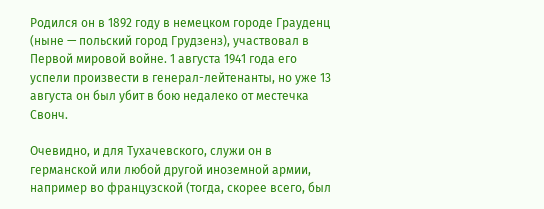Родился он в 1892 году в немецком городе Грауденц (ныне — польский город Грудзенз), участвовал в Первой мировой войне. 1 августа 1941 года его успели произвести в генерал-лейтенанты, но уже 13 августа он был убит в бою недалеко от местечка Свонч.

Очевидно, и для Тухачевского, служи он в германской или любой другой иноземной армии, например во французской (тогда, скорее всего, был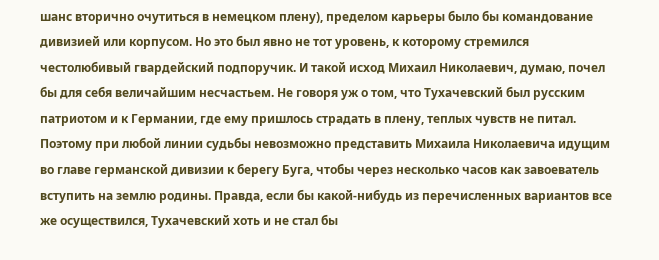шанс вторично очутиться в немецком плену), пределом карьеры было бы командование дивизией или корпусом. Но это был явно не тот уровень, к которому стремился честолюбивый гвардейский подпоручик. И такой исход Михаил Николаевич, думаю, почел бы для себя величайшим несчастьем. Не говоря уж о том, что Тухачевский был русским патриотом и к Германии, где ему пришлось страдать в плену, теплых чувств не питал. Поэтому при любой линии судьбы невозможно представить Михаила Николаевича идущим во главе германской дивизии к берегу Буга, чтобы через несколько часов как завоеватель вступить на землю родины. Правда, если бы какой-нибудь из перечисленных вариантов все же осуществился, Тухачевский хоть и не стал бы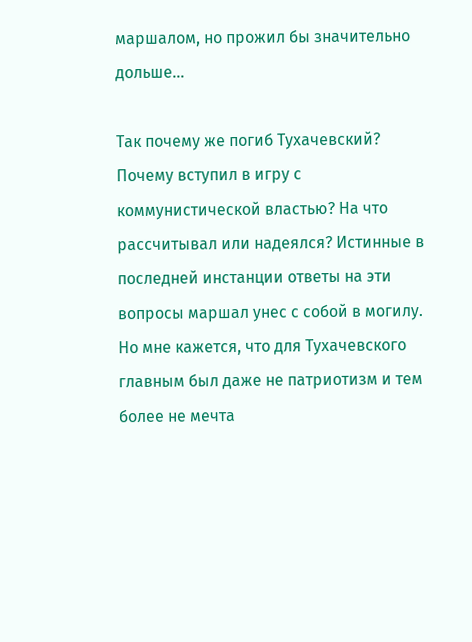маршалом, но прожил бы значительно дольше…

Так почему же погиб Тухачевский? Почему вступил в игру с коммунистической властью? На что рассчитывал или надеялся? Истинные в последней инстанции ответы на эти вопросы маршал унес с собой в могилу. Но мне кажется, что для Тухачевского главным был даже не патриотизм и тем более не мечта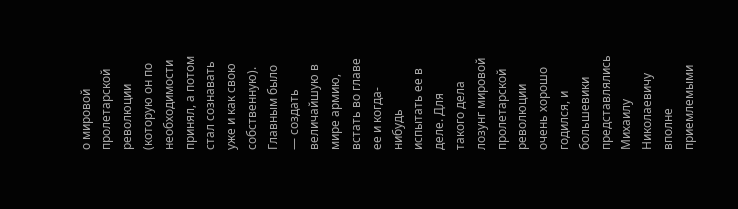о мировой пролетарской революции (которую он по необходимости принял, а потом стал сознавать уже и как свою собственную). Главным было — создать величайшую в мире армию, встать во главе ее и когда-нибудь испытать ее в деле. Для такого дела лозунг мировой пролетарской революции очень хорошо годился, и большевики представлялись Михаилу Николаевичу вполне приемлемыми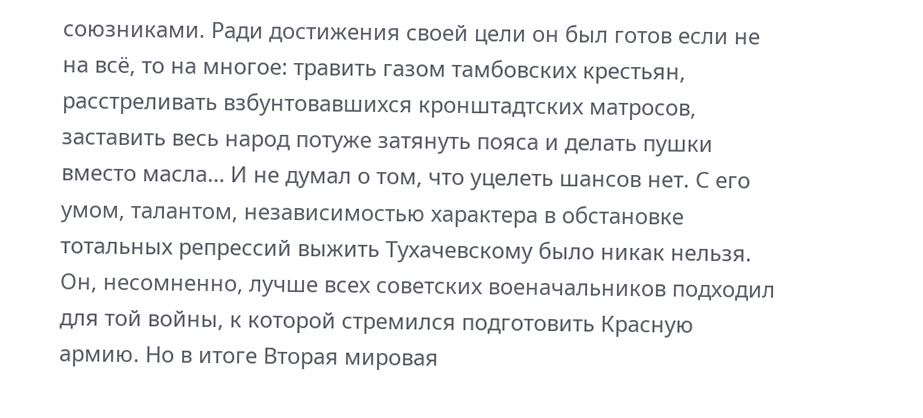союзниками. Ради достижения своей цели он был готов если не на всё, то на многое: травить газом тамбовских крестьян, расстреливать взбунтовавшихся кронштадтских матросов, заставить весь народ потуже затянуть пояса и делать пушки вместо масла… И не думал о том, что уцелеть шансов нет. С его умом, талантом, независимостью характера в обстановке тотальных репрессий выжить Тухачевскому было никак нельзя. Он, несомненно, лучше всех советских военачальников подходил для той войны, к которой стремился подготовить Красную армию. Но в итоге Вторая мировая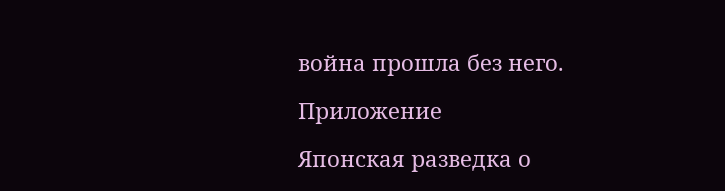война прошла без него.

Приложение

Японская разведка о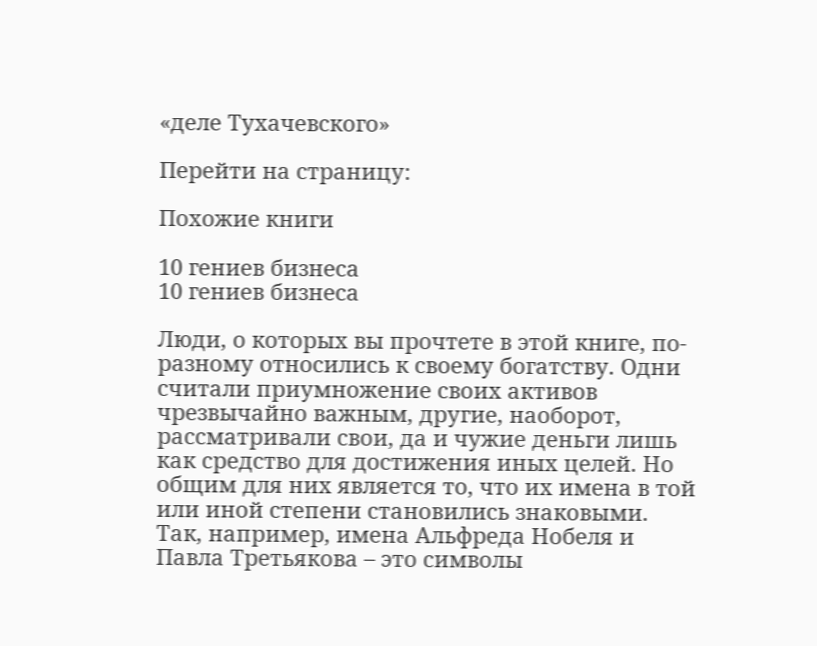«деле Тухачевского»

Перейти на страницу:

Похожие книги

10 гениев бизнеса
10 гениев бизнеса

Люди, о которых вы прочтете в этой книге, по-разному относились к своему богатству. Одни считали приумножение своих активов чрезвычайно важным, другие, наоборот, рассматривали свои, да и чужие деньги лишь как средство для достижения иных целей. Но общим для них является то, что их имена в той или иной степени становились знаковыми. Так, например, имена Альфреда Нобеля и Павла Третьякова – это символы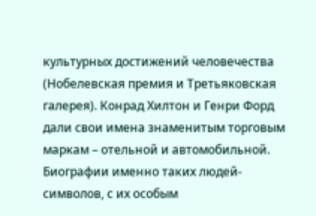культурных достижений человечества (Нобелевская премия и Третьяковская галерея). Конрад Хилтон и Генри Форд дали свои имена знаменитым торговым маркам – отельной и автомобильной. Биографии именно таких людей-символов, с их особым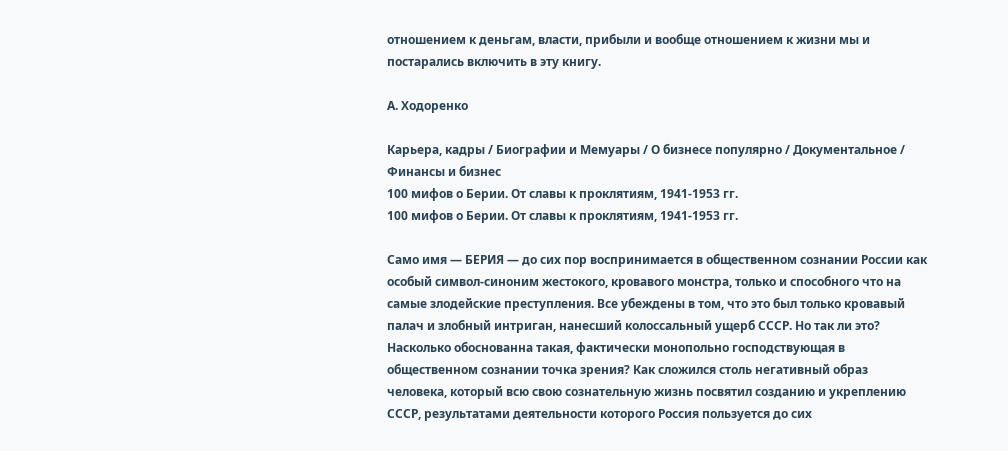отношением к деньгам, власти, прибыли и вообще отношением к жизни мы и постарались включить в эту книгу.

А. Ходоренко

Карьера, кадры / Биографии и Мемуары / О бизнесе популярно / Документальное / Финансы и бизнес
100 мифов о Берии. От славы к проклятиям, 1941-1953 гг.
100 мифов о Берии. От славы к проклятиям, 1941-1953 гг.

Само имя — БЕРИЯ — до сих пор воспринимается в общественном сознании России как особый символ-синоним жестокого, кровавого монстра, только и способного что на самые злодейские преступления. Все убеждены в том, что это был только кровавый палач и злобный интриган, нанесший колоссальный ущерб СССР. Но так ли это? Насколько обоснованна такая, фактически монопольно господствующая в общественном сознании точка зрения? Как сложился столь негативный образ человека, который всю свою сознательную жизнь посвятил созданию и укреплению СССР, результатами деятельности которого Россия пользуется до сих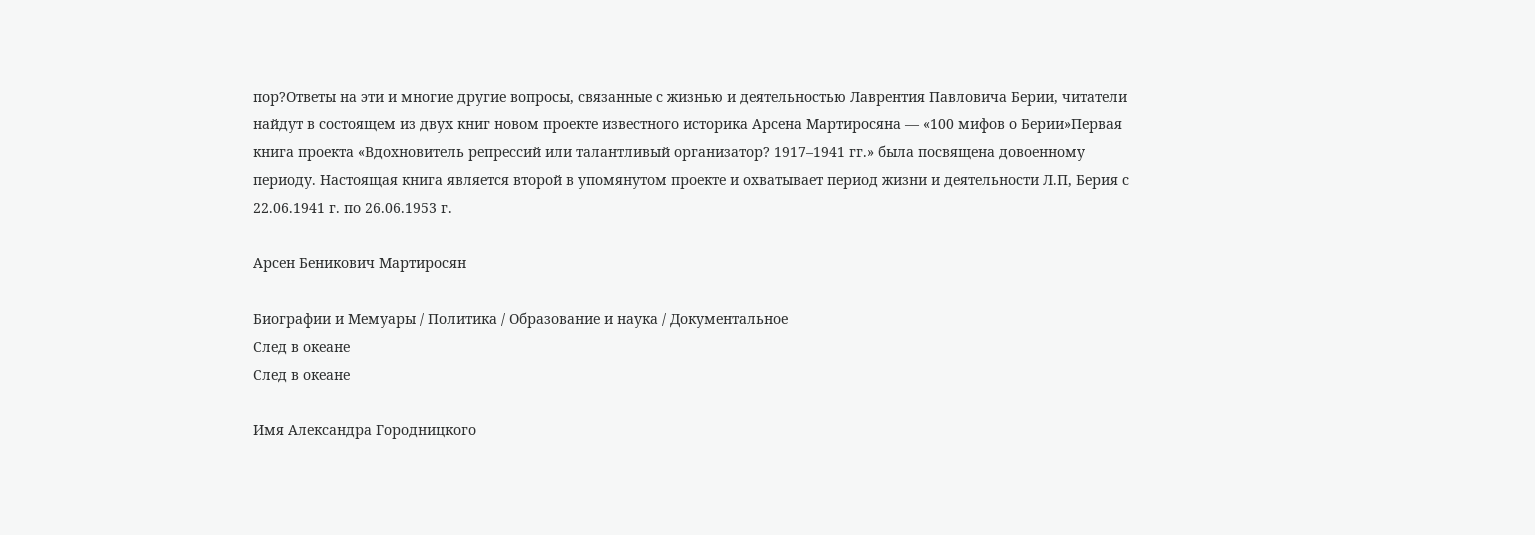пор?Ответы на эти и многие другие вопросы, связанные с жизнью и деятельностью Лаврентия Павловича Берии, читатели найдут в состоящем из двух книг новом проекте известного историка Арсена Мартиросяна — «100 мифов о Берии»Первая книга проекта «Вдохновитель репрессий или талантливый организатор? 1917–1941 гг.» была посвящена довоенному периоду. Настоящая книга является второй в упомянутом проекте и охватывает период жизни и деятельности Л.П, Берия с 22.06.1941 г. по 26.06.1953 г.

Арсен Беникович Мартиросян

Биографии и Мемуары / Политика / Образование и наука / Документальное
След в океане
След в океане

Имя Александра Городницкого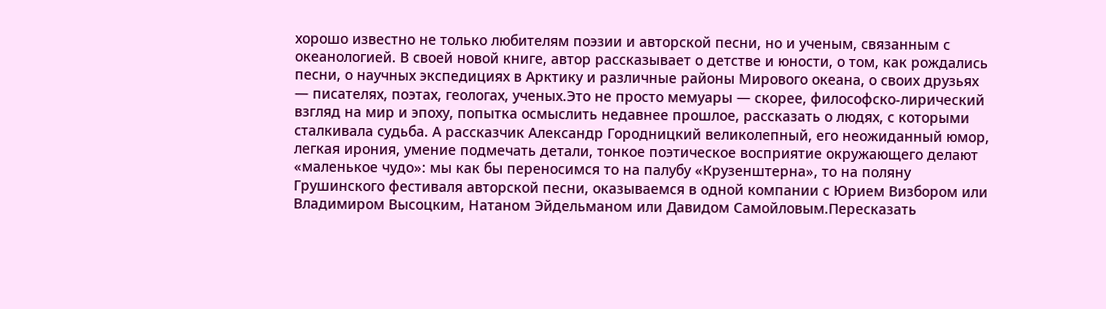хорошо известно не только любителям поэзии и авторской песни, но и ученым, связанным с океанологией. В своей новой книге, автор рассказывает о детстве и юности, о том, как рождались песни, о научных экспедициях в Арктику и различные районы Мирового океана, о своих друзьях — писателях, поэтах, геологах, ученых.Это не просто мемуары — скорее, философско-лирический взгляд на мир и эпоху, попытка осмыслить недавнее прошлое, рассказать о людях, с которыми сталкивала судьба. А рассказчик Александр Городницкий великолепный, его неожиданный юмор, легкая ирония, умение подмечать детали, тонкое поэтическое восприятие окружающего делают «маленькое чудо»: мы как бы переносимся то на палубу «Крузенштерна», то на поляну Грушинского фестиваля авторской песни, оказываемся в одной компании с Юрием Визбором или Владимиром Высоцким, Натаном Эйдельманом или Давидом Самойловым.Пересказать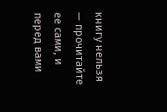книгу нельзя — прочитайте ее сами, и перед вами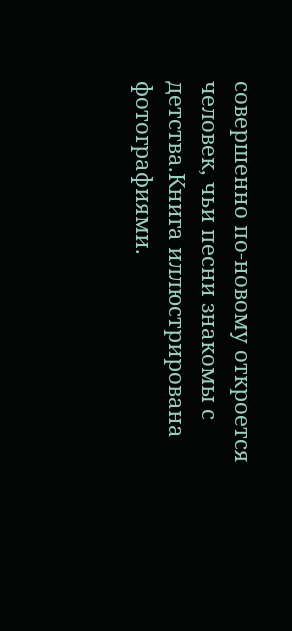совершенно по-новому откроется человек, чьи песни знакомы с детства.Книга иллюстрирована фотографиями.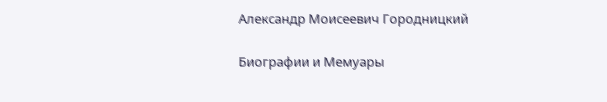Александр Моисеевич Городницкий

Биографии и Мемуары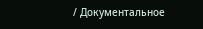/ Документальное